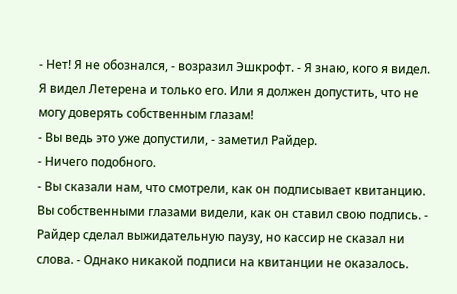- Нет! Я не обознался, - возразил Эшкрофт. - Я знаю, кого я видел. Я видел Летерена и только его. Или я должен допустить, что не могу доверять собственным глазам!
- Вы ведь это уже допустили, - заметил Райдер.
- Ничего подобного.
- Вы сказали нам, что смотрели, как он подписывает квитанцию. Вы собственными глазами видели, как он ставил свою подпись. - Райдер сделал выжидательную паузу, но кассир не сказал ни слова. - Однако никакой подписи на квитанции не оказалось.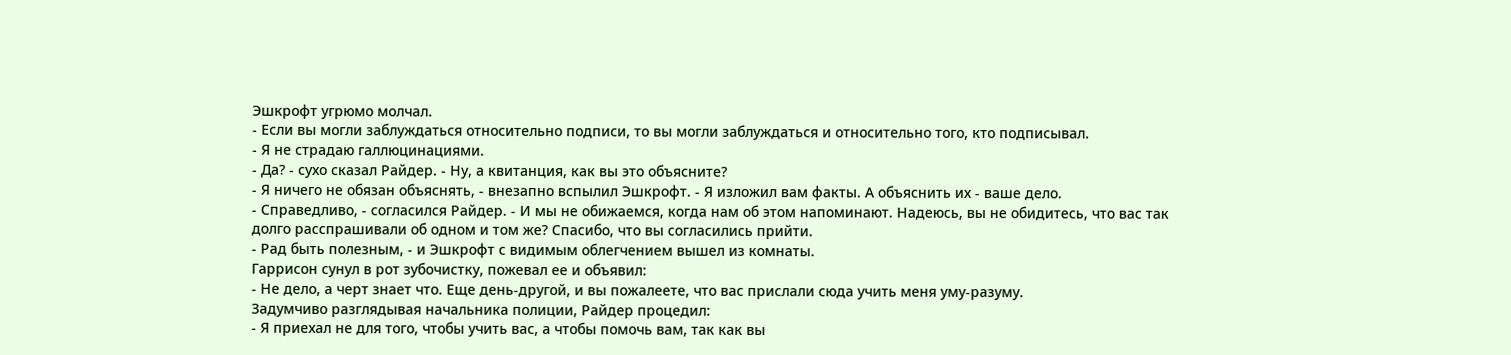Эшкрофт угрюмо молчал.
- Если вы могли заблуждаться относительно подписи, то вы могли заблуждаться и относительно того, кто подписывал.
- Я не страдаю галлюцинациями.
- Да? - сухо сказал Райдер. - Ну, а квитанция, как вы это объясните?
- Я ничего не обязан объяснять, - внезапно вспылил Эшкрофт. - Я изложил вам факты. А объяснить их - ваше дело.
- Справедливо, - согласился Райдер. - И мы не обижаемся, когда нам об этом напоминают. Надеюсь, вы не обидитесь, что вас так долго расспрашивали об одном и том же? Спасибо, что вы согласились прийти.
- Рад быть полезным, - и Эшкрофт с видимым облегчением вышел из комнаты.
Гаррисон сунул в рот зубочистку, пожевал ее и объявил:
- Не дело, а черт знает что. Еще день-другой, и вы пожалеете, что вас прислали сюда учить меня уму-разуму.
Задумчиво разглядывая начальника полиции, Райдер процедил:
- Я приехал не для того, чтобы учить вас, а чтобы помочь вам, так как вы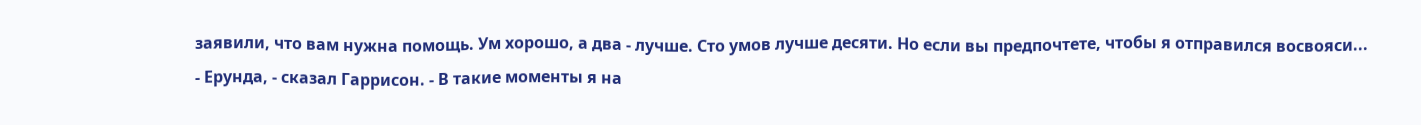заявили, что вам нужна помощь. Ум хорошо, а два - лучше. Сто умов лучше десяти. Но если вы предпочтете, чтобы я отправился восвояси...
- Ерунда, - сказал Гаррисон. - В такие моменты я на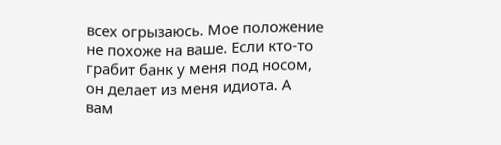всех огрызаюсь. Мое положение не похоже на ваше. Если кто-то грабит банк у меня под носом, он делает из меня идиота. А вам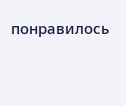понравилось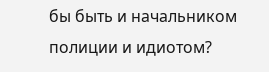бы быть и начальником полиции и идиотом?